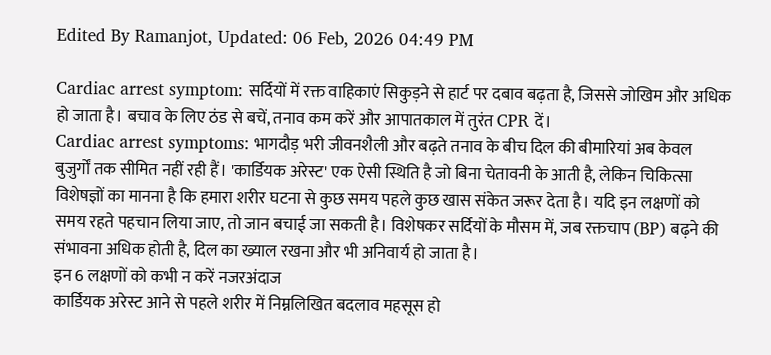Edited By Ramanjot, Updated: 06 Feb, 2026 04:49 PM

Cardiac arrest symptom: सर्दियों में रक्त वाहिकाएं सिकुड़ने से हार्ट पर दबाव बढ़ता है, जिससे जोखिम और अधिक हो जाता है। बचाव के लिए ठंड से बचें, तनाव कम करें और आपातकाल में तुरंत CPR दें।
Cardiac arrest symptoms: भागदौड़ भरी जीवनशैली और बढ़ते तनाव के बीच दिल की बीमारियां अब केवल बुजुर्गों तक सीमित नहीं रही हैं। 'कार्डियक अरेस्ट' एक ऐसी स्थिति है जो बिना चेतावनी के आती है, लेकिन चिकित्सा विशेषज्ञों का मानना है कि हमारा शरीर घटना से कुछ समय पहले कुछ खास संकेत जरूर देता है। यदि इन लक्षणों को समय रहते पहचान लिया जाए, तो जान बचाई जा सकती है। विशेषकर सर्दियों के मौसम में, जब रक्तचाप (BP) बढ़ने की संभावना अधिक होती है, दिल का ख्याल रखना और भी अनिवार्य हो जाता है।
इन 6 लक्षणों को कभी न करें नजरअंदाज
कार्डियक अरेस्ट आने से पहले शरीर में निम्नलिखित बदलाव महसूस हो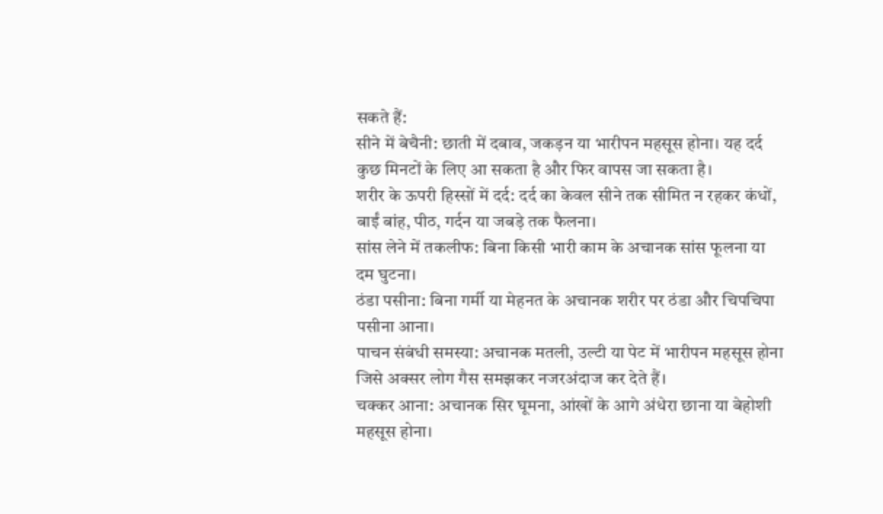सकते हैं:
सीने में बेचैनी: छाती में दबाव, जकड़न या भारीपन महसूस होना। यह दर्द कुछ मिनटों के लिए आ सकता है और फिर वापस जा सकता है।
शरीर के ऊपरी हिस्सों में दर्द: दर्द का केवल सीने तक सीमित न रहकर कंधों, बाईं बांह, पीठ, गर्दन या जबड़े तक फैलना।
सांस लेने में तकलीफ: बिना किसी भारी काम के अचानक सांस फूलना या दम घुटना।
ठंडा पसीना: बिना गर्मी या मेहनत के अचानक शरीर पर ठंडा और चिपचिपा पसीना आना।
पाचन संबंधी समस्या: अचानक मतली, उल्टी या पेट में भारीपन महसूस होना जिसे अक्सर लोग गैस समझकर नजरअंदाज कर देते हैं।
चक्कर आना: अचानक सिर घूमना, आंखों के आगे अंधेरा छाना या बेहोशी महसूस होना।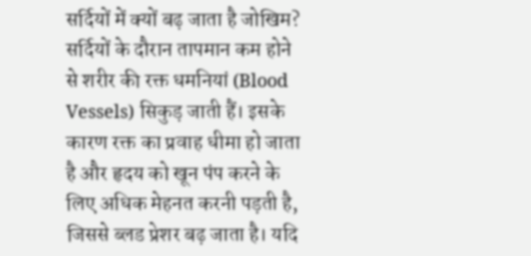सर्दियों में क्यों बढ़ जाता है जोखिम?
सर्दियों के दौरान तापमान कम होने से शरीर की रक्त धमनियां (Blood Vessels) सिकुड़ जाती हैं। इसके कारण रक्त का प्रवाह धीमा हो जाता है और हृदय को खून पंप करने के लिए अधिक मेहनत करनी पड़ती है, जिससे ब्लड प्रेशर बढ़ जाता है। यदि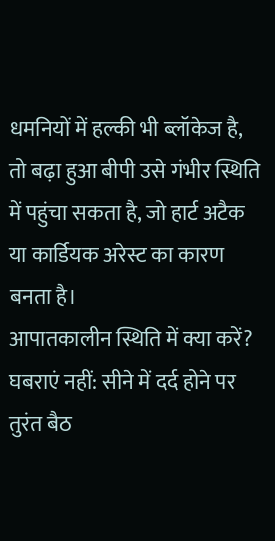धमनियों में हल्की भी ब्लॉकेज है, तो बढ़ा हुआ बीपी उसे गंभीर स्थिति में पहुंचा सकता है, जो हार्ट अटैक या कार्डियक अरेस्ट का कारण बनता है।
आपातकालीन स्थिति में क्या करें?
घबराएं नहीं: सीने में दर्द होने पर तुरंत बैठ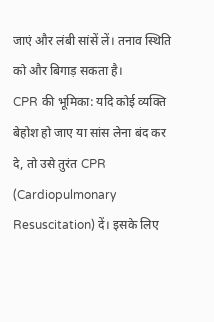जाएं और लंबी सांसें लें। तनाव स्थिति को और बिगाड़ सकता है।
CPR की भूमिका: यदि कोई व्यक्ति बेहोश हो जाए या सांस लेना बंद कर दे, तो उसे तुरंत CPR (Cardiopulmonary Resuscitation) दें। इसके लिए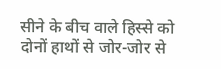सीने के बीच वाले हिस्से को दोनों हाथों से जोर-जोर से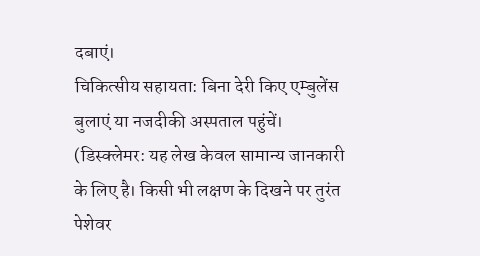दबाएं।
चिकित्सीय सहायता: बिना देरी किए एम्बुलेंस बुलाएं या नजदीकी अस्पताल पहुंचें।
(डिस्क्लेमर: यह लेख केवल सामान्य जानकारी के लिए है। किसी भी लक्षण के दिखने पर तुरंत पेशेवर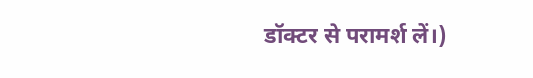डॉक्टर से परामर्श लें।)